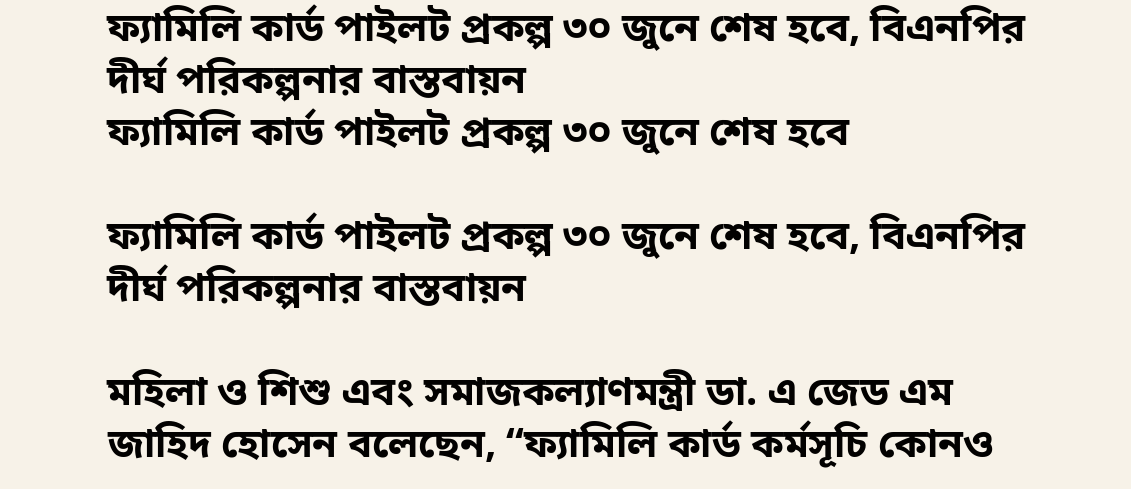ফ্যামিলি কার্ড পাইলট প্রকল্প ৩০ জুনে শেষ হবে, বিএনপির দীর্ঘ পরিকল্পনার বাস্তবায়ন
ফ্যামিলি কার্ড পাইলট প্রকল্প ৩০ জুনে শেষ হবে

ফ্যামিলি কার্ড পাইলট প্রকল্প ৩০ জুনে শেষ হবে, বিএনপির দীর্ঘ পরিকল্পনার বাস্তবায়ন

মহিলা ও শিশু এবং সমাজকল্যাণমন্ত্রী ডা. এ জেড এম জাহিদ হোসেন বলেছেন, “ফ্যামিলি কার্ড কর্মসূচি কোনও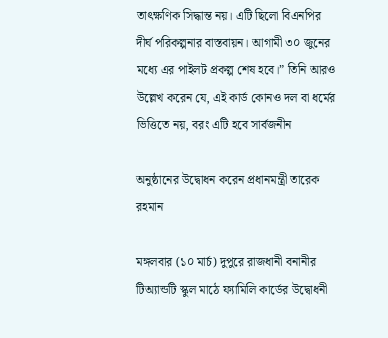তাৎক্ষণিক সিদ্ধান্ত নয়। এটি ছিলো বিএনপির দীর্ঘ পরিকল্পনার বাস্তবায়ন। আগামী ৩০ জুনের মধ্যে এর পাইলট প্রকল্প শেষ হবে।” তিনি আরও উল্লেখ করেন যে, এই কার্ড কোনও দল বা ধর্মের ভিত্তিতে নয়, বরং এটি হবে সার্বজনীন

অনুষ্ঠানের উদ্বোধন করেন প্রধানমন্ত্রী তারেক রহমান

মঙ্গলবার (১০ মার্চ) দুপুরে রাজধানী বনানীর টিঅ্যান্ডটি স্কুল মাঠে ফ্যামিলি কার্ডের উদ্বোধনী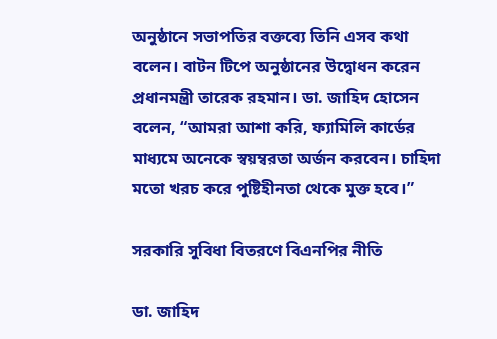অনুষ্ঠানে সভাপতির বক্তব্যে তিনি এসব কথা বলেন। বাটন টিপে অনুষ্ঠানের উদ্বোধন করেন প্রধানমন্ত্রী তারেক রহমান। ডা. জাহিদ হোসেন বলেন, “আমরা আশা করি, ফ্যামিলি কার্ডের মাধ্যমে অনেকে স্বয়ম্বরতা অর্জন করবেন। চাহিদা মতো খরচ করে পুষ্টিহীনতা থেকে মুক্ত হবে।”

সরকারি সুবিধা বিতরণে বিএনপির নীতি

ডা. জাহিদ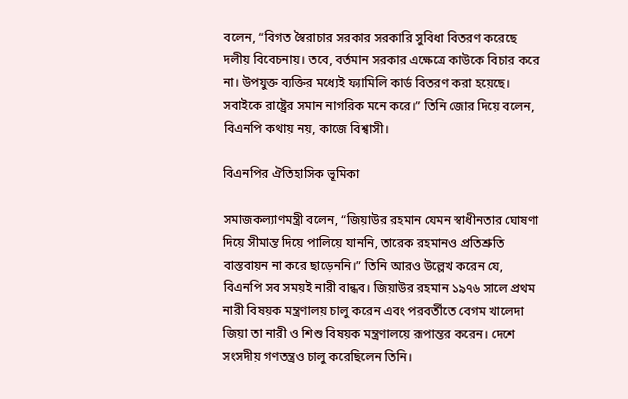বলেন, “বিগত স্বৈরাচার সরকার সরকারি সুবিধা বিতরণ করেছে দলীয় বিবেচনায়। তবে, বর্তমান সরকার এক্ষেত্রে কাউকে বিচার করে না। উপযুক্ত ব্যক্তির মধ্যেই ফ্যামিলি কার্ড বিতরণ করা হয়েছে। সবাইকে রাষ্ট্রের সমান নাগরিক মনে করে।” তিনি জোর দিয়ে বলেন, বিএনপি কথায় নয়, কাজে বিশ্বাসী।

বিএনপির ঐতিহাসিক ভূমিকা

সমাজকল্যাণমন্ত্রী বলেন, “জিয়াউর রহমান যেমন স্বাধীনতার ঘোষণা দিয়ে সীমান্ত দিয়ে পালিয়ে যাননি, তারেক রহমানও প্রতিশ্রুতি বাস্তবায়ন না করে ছাড়েননি।” তিনি আরও উল্লেখ করেন যে, বিএনপি সব সময়ই নারী বান্ধব। জিয়াউর রহমান ১৯৭৬ সালে প্রথম নারী বিষয়ক মন্ত্রণালয় চালু করেন এবং পরবর্তীতে বেগম খালেদা জিয়া তা নারী ও শিশু বিষয়ক মন্ত্রণালয়ে রূপান্তর করেন। দেশে সংসদীয় গণতন্ত্রও চালু করেছিলেন তিনি।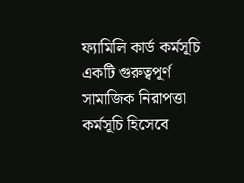ফ্যামিলি কার্ড কর্মসূচি একটি গুরুত্বপূর্ণ সামাজিক নিরাপত্তা কর্মসূচি হিসেবে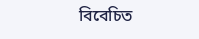বিবেচিত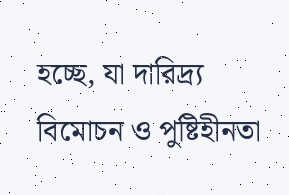হচ্ছে, যা দারিদ্র্য বিমোচন ও পুষ্টিহীনতা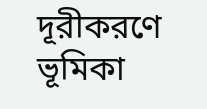দূরীকরণে ভূমিকা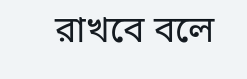রাখবে বলে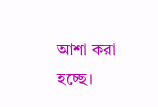আশা করা হচ্ছে।